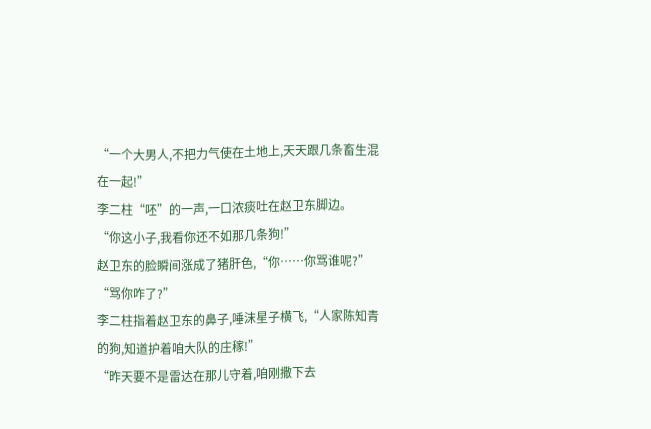“一个大男人,不把力气使在土地上,天天跟几条畜生混在一起!”
李二柱“呸”的一声,一口浓痰吐在赵卫东脚边。
“你这小子,我看你还不如那几条狗!”
赵卫东的脸瞬间涨成了猪肝色,“你……你骂谁呢?”
“骂你咋了?”
李二柱指着赵卫东的鼻子,唾沫星子横飞,“人家陈知青的狗,知道护着咱大队的庄稼!”
“昨天要不是雷达在那儿守着,咱刚撒下去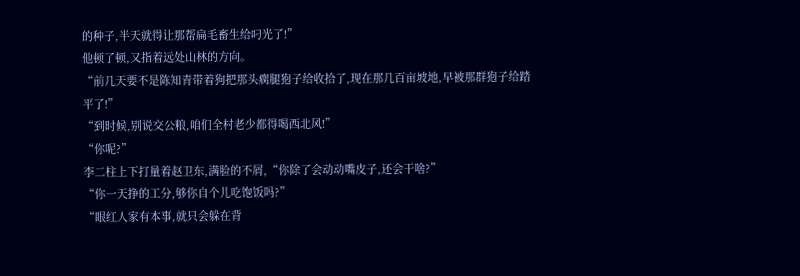的种子,半天就得让那帮扁毛畜生给叼光了!”
他顿了顿,又指着远处山林的方向。
“前几天要不是陈知青带着狗把那头瘸腿狍子给收拾了,现在那几百亩坡地,早被那群狍子给踏平了!”
“到时候,别说交公粮,咱们全村老少都得喝西北风!”
“你呢?”
李二柱上下打量着赵卫东,满脸的不屑,“你除了会动动嘴皮子,还会干啥?”
“你一天挣的工分,够你自个儿吃饱饭吗?”
“眼红人家有本事,就只会躲在背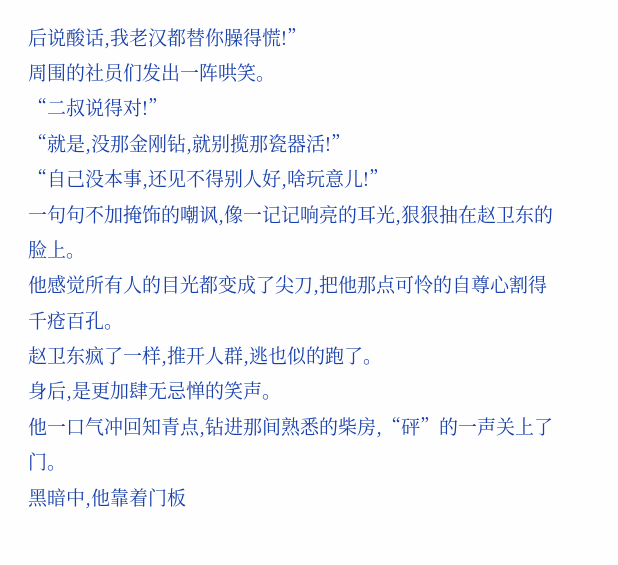后说酸话,我老汉都替你臊得慌!”
周围的社员们发出一阵哄笑。
“二叔说得对!”
“就是,没那金刚钻,就别揽那瓷器活!”
“自己没本事,还见不得别人好,啥玩意儿!”
一句句不加掩饰的嘲讽,像一记记响亮的耳光,狠狠抽在赵卫东的脸上。
他感觉所有人的目光都变成了尖刀,把他那点可怜的自尊心割得千疮百孔。
赵卫东疯了一样,推开人群,逃也似的跑了。
身后,是更加肆无忌惮的笑声。
他一口气冲回知青点,钻进那间熟悉的柴房,“砰”的一声关上了门。
黑暗中,他靠着门板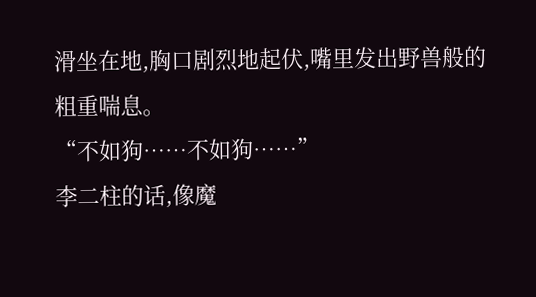滑坐在地,胸口剧烈地起伏,嘴里发出野兽般的粗重喘息。
“不如狗……不如狗……”
李二柱的话,像魔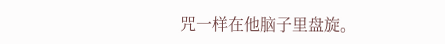咒一样在他脑子里盘旋。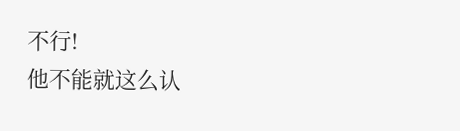不行!
他不能就这么认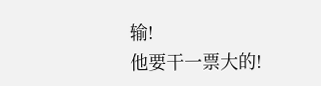输!
他要干一票大的!